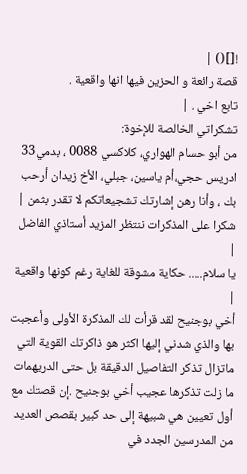![]() |
قصة رائعة و الحزين فيها انها واقعية .
تابع اخي . |
تشكراتي الخالصة للإخوة:
من أبو حسام الهواري، كلاكسي 0088 ، بدمي33 ادريس حجي،أم ياسين، جبلي، الأخ زيدان أرحب بك ، وأنا رهن إشارتك تشجيعاتكم لا تقدر بثمن |
شكرا على المذكرات ننتظر المزيد أستاذي الفاضل
|
يا سلام..... حكاية مشوقة للغاية رغم كونها واقعية
|
أخي بوجنيح لقد قرأت لك المذكرة الأولى وأعجبت بها والذي شدني إليها اكثر هو ذاكرتك القوية التي ماتزال تذكر التفاصيل الدقيقة بل حتى الدريهمات ما زلت تذكرها عجيب أخي بوجنيح .إن قصتك مع أول تعيين هي شبيهة إلى حد كبير بقصص العديد من المدرسين الجدد في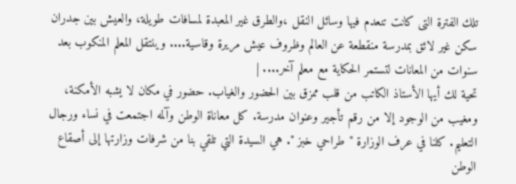تلك الفترة التى كانت تنعدم فيها وسائل النقل ،والطرق غير المعبدة لمسافات طويلة، والعيش بين جدران سكن غير لائق بمدرسة منقطعة عن العالم وظروف عيش مريرة وقاسية.... وينتقل المعلم المنكوب بعد سنوات من المعانات لتستمر الحكاية مع معلم آخر.... |
تحية لك أيها الأستاذ الكاتب من قلب ممزق بين الحضور والغياب. حضور في مكان لا يشبه الأمكنة، ومغيب من الوجود إلا من رقم تأجير وعنوان مدرسة. كل معاناة الوطن وآلمه اجتمعت في نساء ورجال التعليم. كلنا في عرف الوزارة " طراحي خبز ". هي السيدة التي تلقي بنا من شرفات وزارتها إلى أصقاع الوطن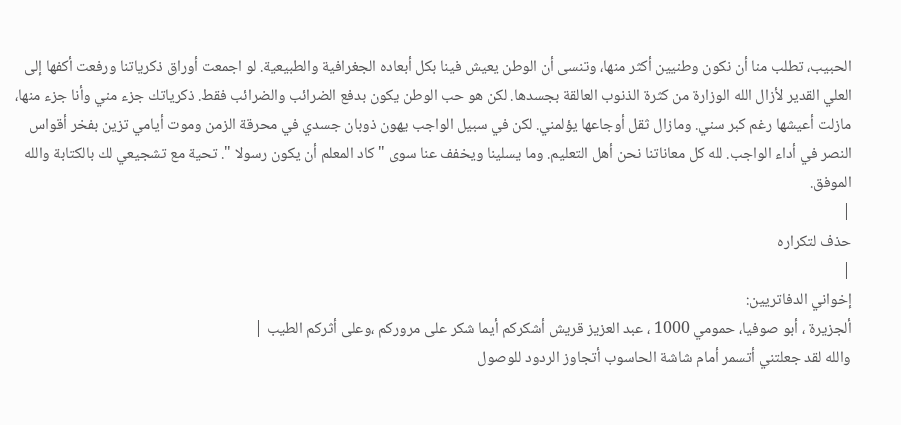الحبيب، تطلب منا أن نكون وطنيين أكثر منها، وتنسى أن الوطن يعيش فينا بكل أبعاده الجغرافية والطبيعية. لو اجمعت أوراق ذكرياتنا ورفعت أكفها إلى العلي القدير لأزال الله الوزارة من كثرة الذنوب العالقة بجسدها. لكن هو حب الوطن يكون بدفع الضرائب والضرائب فقط. ذكرياتك جزء مني وأنا جزء منها، مازلت أعيشها رغم كبر سني. ومازال ثقل أوجاعها يؤلمني. لكن في سبيل الواجب يهون ذوبان جسدي في محرقة الزمن وموت أيامي تزين بفخر أقواس النصر في أداء الواجب. لله كل معاناتنا نحن أهل التعليم. وما يسلينا ويخفف عنا سوى " كاد المعلم أن يكون رسولا ". تحية مع تشجيعي لك بالكتابة والله الموفق.
|
حذف لتكراره
|
إخواني الدفاتريين:
ألجزيرة ، أبو صوفيا، حمومي 1000 ، عبد العزيز قريش أشكركم أيما شكر على مروركم ،وعلى أثركم الطيب |
والله لقد جعلتني أتسمر أمام شاشة الحاسوب أتجاوز الردود للوصول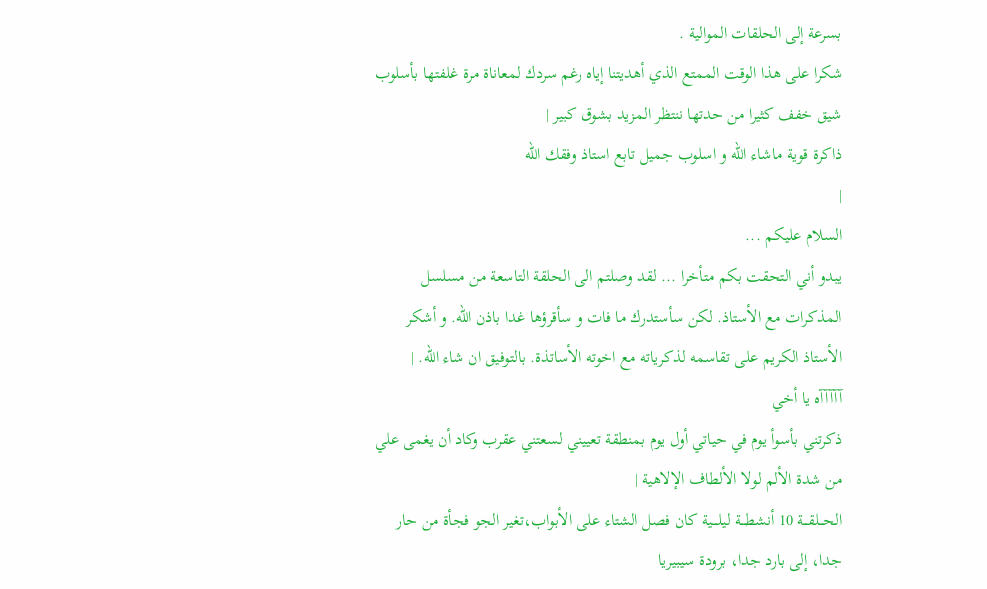بسرعة إلى الحلقات الموالية .
شكرا على هذا الوقت الممتع الذي أهديتنا إياه رغم سردك لمعاناة مرة غلفتها بأسلوب شيق خفف كثيرا من حدتها ننتظر المزيد بشوق كبير |
ذاكرة قوية ماشاء الله و اسلوب جميل تابع استاذ وفقك الله
|
السلام عليكم ...
يبدو أني التحقت بكم متأخرا ... لقد وصلتم الى الحلقة التاسعة من مسلسل المذكرات مع الأستاذ. لكن سأستدرك ما فات و سأقرؤها غدا باذن الله. و أشكر الأستاذ الكريم على تقاسمه لذكرياته مع اخوته الأساتذة. بالتوفيق ان شاء الله. |
آآآآآه يا أخي
ذكرتني بأسوأ يوم في حياتي أول يوم بمنطقة تعييني لسعتني عقرب وكاد أن يغمى علي من شدة الألم لولا الألطاف الإلاهية |
الحـــلقـــة 10 أنشطـــة ليلــــية كان فصل الشتاء على الأبواب،تغير الجو فجأة من حار جدا، إلى بارد جدا، برودة سيبيريا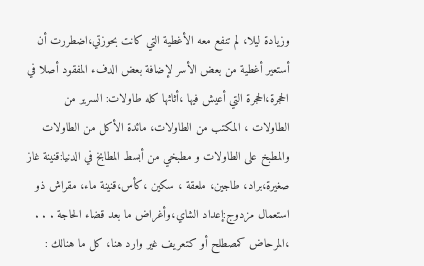وزيادة ليلا، لم تنفع معه الأغطية التي كانت بحوزتي،اضطررت أن أستعير أغطية من بعض الأسر لإضافة بعض الدفء المفقود أصلا في الحجرة،الحجرة التي أعيش فيها ،أثاثها كله طاولات: السرير من الطاولات ، المكتب من الطاولات، مائدة الأكل من الطاولات والمطبخ على الطاولات و مطبخي من أبسط المطابخ في الدنيا:قنينة غاز صغيرة،براد، طاجين، ملعقة ، سكين ،كأس،قنينة ماء، مقراش ذو استعمال مزدوج:إعداد الشاي،وأغراض ما بعد قضاء الحاجة . . . ،المرحاض كمصطلح أو كتعريف غير وارد هنا، كل ما هنالك :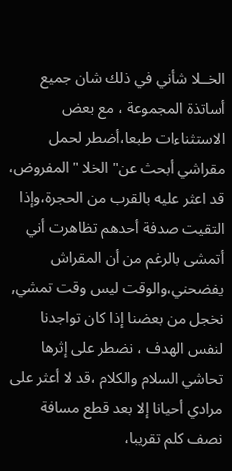الخــلا شأني في ذلك شان جميع أساتذة المجموعة ، مع بعض الاستثناءات طبعا،أضطر لحمل مقراشي أبحث عن" الخلا "المفروض، قد اعثر عليه بالقرب من الحجرة،وإذا التقيت صدفة أحدهم تظاهرت أني أتمشى بالرغم من أن المقراش يفضحني،والوقت ليس وقت تمشي, نخجل من بعضنا إذا كان تواجدنا لنفس الهدف ، نضطر على إثرها تحاشي السلام والكلام ،قد لا أعثر على مرادي أحيانا إلا بعد قطع مسافة نصف كلم تقريبا،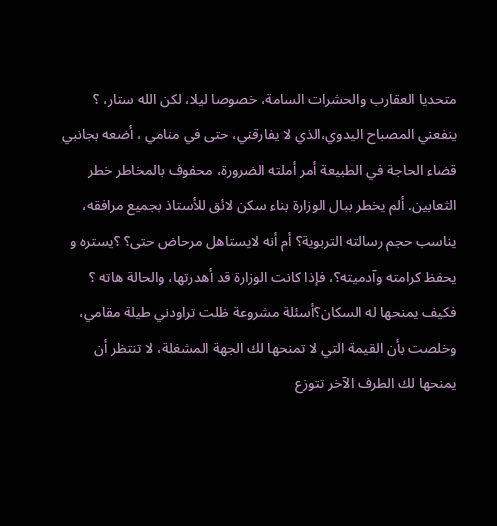متحديا العقارب والحشرات السامة، خصوصا ليلا، لكن الله ستار، ؟ ينفعني المصباح اليدوي،الذي لا يفارقني، حتى في منامي ، أضعه بجانبي قضاء الحاجة في الطبيعة أمر أملته الضرورة، محفوف بالمخاطر خطر الثعابين. ألم يخطر ببال الوزارة بناء سكن لائق للأستاذ بجميع مرافقه، يناسب حجم رسالته التربوية؟ أم أنه لايستاهل مرحاض حتى؟ ؟يستره و يحفظ كرامته وآدميته؟، فإذا كانت الوزارة قد أهدرتها، والحالة هاته ؟ فكيف يمنحها له السكان؟أسئلة مشروعة ظلت تراودني طيلة مقامي، وخلصت بأن القيمة التي لا تمنحها لك الجهة المشغلة، لا تنتظر أن يمنحها لك الطرف الآخر تتوزع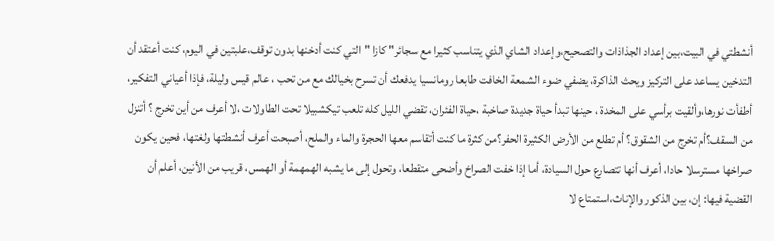أنشطتي في البيت،بين إعداد الجذاذات والتصحيح،وإعداد الشاي الذي يتناسب كثيرا مع سجائر" كازا "التي كنت أدخنها بدون توقف،علبتين في اليوم، كنت أعتقد أن التدخين يساعد على التركيز ويحث الذاكرة، يضفي ضوء الشمعة الخافت طابعا رومانسيا يدفعك أن تسرح بخيالك مع من تحب ، عالم قيس وليلة، فإذا أعياني التفكير، أطفأت نورها،وألقيت برأسي على المخدة ، حينها تبدأ حياة جديدة صاخبة ،حياة الفئران، تقضي الليل كله تلعب تيكشبيلا تحت الطاولات ،لا أعرف من أين تخرج ؟ أتنزل من السقف؟أم تخرج من الشقوق؟ أم تطلع من الأرض الكثيرة الحفر؟من كثرة ما كنت أتقاسم معها الحجرة والماء والملح، أصبحت أعرف أنشطتها ولغتها، فحين يكون صراخها مسترسلا حادا، أعرف أنها تتصارع حول السيادة، أما إذا خفت الصراخ وأضحى متقطعا، وتحول إلى ما يشبه الهمهمة أو الهمس، قريب من الأنين، أعلم أن القضية فيها: إن، بين الذكور والإناث،استمتاع لا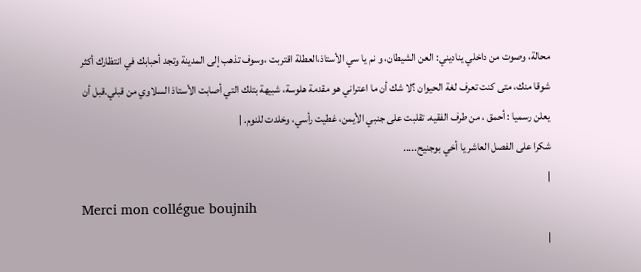محالة، وصوت من داخلي يناديني: العن الشيطان، و نم يا سي الأستاذ،العطلة اقتربت ،وسوف تذهب إلى المدينة وتجد أحبابك في انتظارك أكثر شوقا منك، متى كنت تعرف لغة الحيوان ؟لا شك أن ما اعتراني هو مقدمة هلوسة، شبيهة بتلك التي أصابت الأستاذ السلاوي من قبلي.قبل أن يعلن رسميا : أحمق ، من طرف الفقيه. تقلبت على جنبي الأيمن، غطيت رأسي، وخلدت للنوم. |
شكرا على الفصل العاشر يا أخي بوجنيح.....
|
Merci mon collégue boujnih
|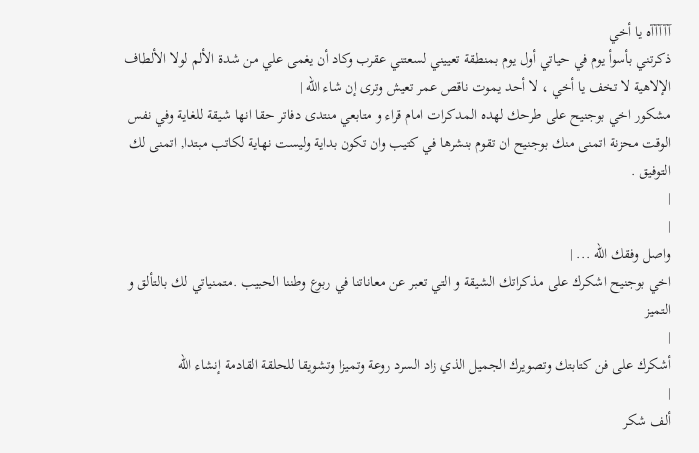آآآآآه يا أخي
ذكرتني بأسوأ يوم في حياتي أول يوم بمنطقة تعييني لسعتني عقرب وكاد أن يغمى علي من شدة الألم لولا الألطاف الإلاهية لا تخف يا أخي ، لا أحد يموت ناقص عمر تعيش وترى إن شاء الله |
مشكور اخي بوجنيح على طرحك لهده المدكرات امام قراء و متابعي منتدى دفاتر حقا انها شيقة للغاية وفي نفس الوقت محزنة اتمنى منك بوجنيح ان تقوم بنشرها في كتيب وان تكون بداية وليست نهاية لكاتب مبتدا, اتمنى لك التوفيق .
|
|
واصل وفقك الله ... |
اخي بوجنيح اشكرك على مذكراتك الشيقة و التي تعبر عن معاناتنا في ربوع وطننا الحبيب .متمنياتي لك بالتألق و التميز
|
أشكرك على فن كتابتك وتصويرك الجميل الذي زاد السرد روعة وتميزا وتشويقا للحلقة القادمة إنشاء الله
|
ألف شكر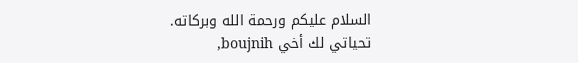السلام عليكم ورحمة الله وبركاته.
تحياتي لك أخي boujnih,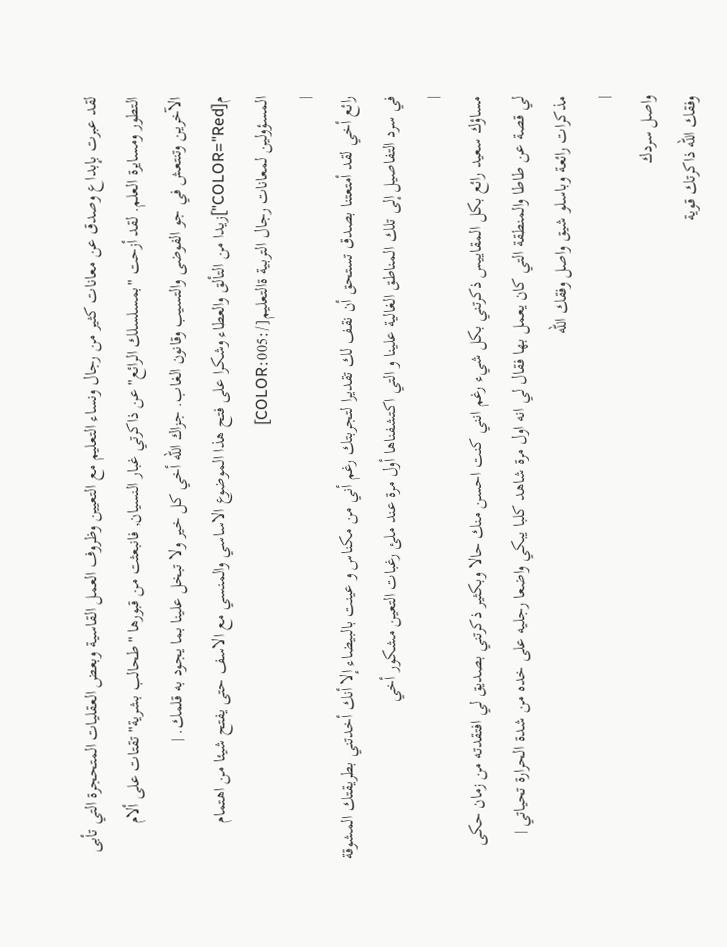لقد عبرت بإبداع وصدق عن معانات كثير من رجال ونساء التعليم مع التعيين وظروف العمل القاسية وبعض العقليات المتحجرة التي تأبى التطور ومسايرة العلم. لقد أزحت "بمسلسلك الرائع" عن ذاكرتي غبار النسيان, فانبعثت من قبورها "طحالب بشرية" تقتات على ألام الآخرين وتنتعش في جو الفوضى والتسيب وقانون الغاب. جزاك الله أخي كل خير ولا تبخل علينا بما يجود به قلمك. |
م[COLOR="Red"]زيدا من التألق والعطاء وشكرا على فتح هذا الموضوع الاساسي والمنسي مع الاسف حتى يفتح شيئا من اهتمام المسؤولين لمعانات رجال التربية ةالتعليم[/:005:COLOR]
|
رائع أخي لقد أمتعتنا بصدق تستحق أن نقف لك تقديرا لتجربتك رغم أني من مكناس و عينت بالبيضاء إلا أنك أخدتني بطريقتك المشوقة في سرد التفاصيل إلى تلك المناطق الغالية علينا و التي اكتشفناها أول مرة عند ملئ رغبات التعين مشكور أخي
|
مساؤك سعيد رائع بكل المقاييس ذكرتني بكل شيء رغم انني كنت احسن منك حالا وبكثير ذكرتني بصديق لي افتقدته من زمان حكى لي قصة عن طاطا والمنطقة التي كان يعمل بها فقال لي انه اول مرة شاهد كلبا يبكي واضعا رجليه على خده من شدة الحرارة تحياتي |
مذكرات رائعة وباسلو شيق واصل وفقك الله
|
واصل سردك
وفقك الله ذاكرتك قوية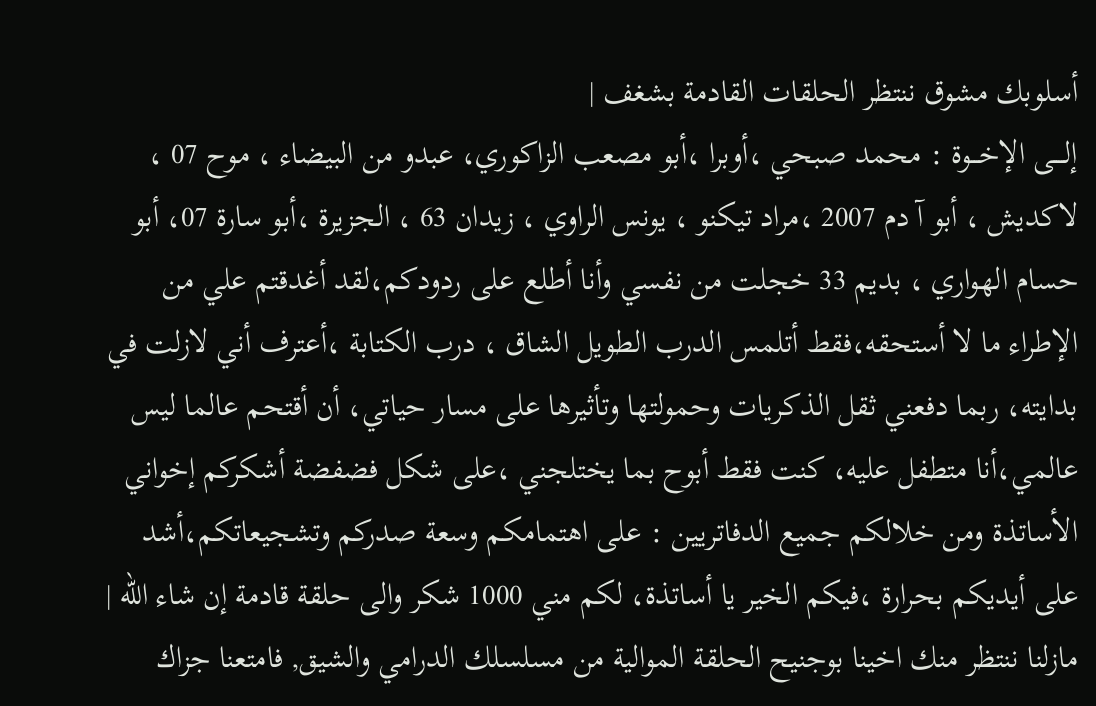أسلوبك مشوق ننتظر الحلقات القادمة بشغف |
إلــــى الإخـــوة : محمد صبحي ،أوبرا ،أبو مصعب الزاكوري، عبدو من البيضاء ، موح 07 ، لاكديش ، أبو آ دم 2007 ،مراد تيكنو ، يونس الراوي ، زيدان 63 ، الجزيرة ،أبو سارة 07، أبو حسام الهواري ، بديم 33 خجلت من نفسي وأنا أطلع على ردودكم،لقد أغدقتم علي من الإطراء ما لا أستحقه،فقط أتلمس الدرب الطويل الشاق ، درب الكتابة ،أعترف أني لازلت في بدايته، ربما دفعني ثقل الذكريات وحمولتها وتأثيرها على مسار حياتي، أن أقتحم عالما ليس عالمي،أنا متطفل عليه، كنت فقط أبوح بما يختلجني ،على شكل فضفضة أشكركم إخواني الأساتذة ومن خلالكم جميع الدفاتريين : على اهتمامكم وسعة صدركم وتشجيعاتكم،أشد على أيديكم بحرارة ،فيكم الخير يا أساتذة، لكم مني 1000 شكر والى حلقة قادمة إن شاء الله |
مازلنا ننتظر منك اخينا بوجنيح الحلقة الموالية من مسلسلك الدرامي والشيق, فامتعنا جزاك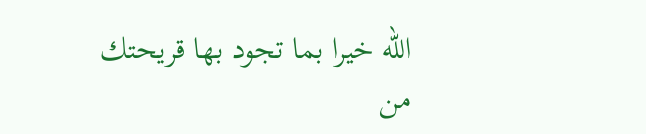الله خيرا بما تجود بها قريحتك من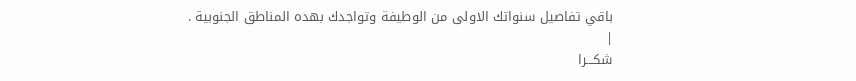باقي تفاصيل سنواتك الاولى من الوطيفة وتواجدك بهده المناطق الجنوبية .
|
شكـــرا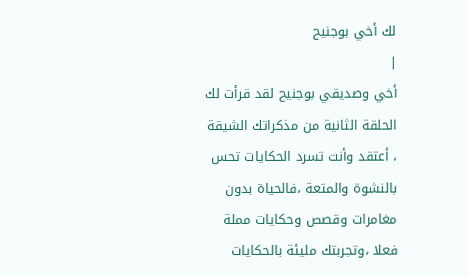لك أخي بوجنيح
|
أخي وصديقي بوجنيح لقد قرأت لك الحلقة الثانية من مذكراتك الشيقة ، أعتقد وأنت تسرد الحكايات تحس بالنشوة والمتعة ،فالحياة بدون مغامرات وقصص وحكايات مملة فعلا ،وتجربتك مليئة بالحكايات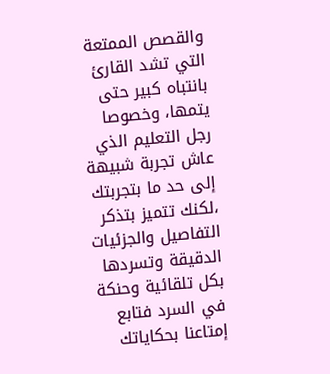والقصص الممتعة التي تشد القارئ بانتباه كبير حتى يتمها، وخصوصا رجل التعليم الذي عاش تجربة شبيهة إلى حد ما بتجربتك ،لكنك تتميز بتذكر التفاصيل والجزئيات الدقيقة وتسردها بكل تلقائية وحنكة في السرد فتابع إمتاعنا بحكاياتك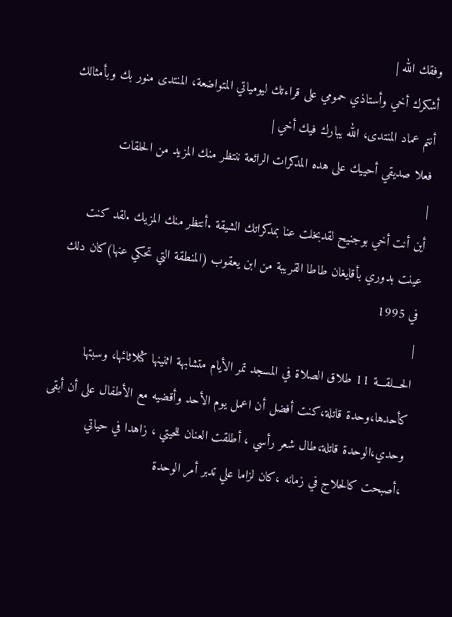وفقك الله |
أشكرك أخي وأستاذي حمومي على قراءتك ليومياتي المتواضعة، المنتدى منور بك وبأمثالك
أنتم عماد المنتدى، الله يبارك فيك أخي |
فعلا صديقي أحييك على هده المدكرات الرائعة ننتظر منك المزيد من الحلقات
|
أين أنت أخي بوجنيح لقدبخلت عنا بمدكراتك الشيقة .أنتظر منك المزيك .لقد كنت عينت بدوري بأقايغان طاطا القريبة من ابن يعقوب (المنطقة التي تحكي عنها)كان دلك في 1995
|
الحـــلقـــة 11 طلاق الصلاة في المسجد تمر الأيام متشابهة اثنينها كثلاثائها، وسبتها كأحدها،وحدة قاتلة،كنت أفضل أن اعمل يوم الأحد وأقضيه مع الأطفال على أن أبقى وحدي،الوحدة قاتلة،طال شعر رأسي ، أطلقت العنان للحيتي ، زاهدا في حياتي ،أصبحت كالحلاج في زمانه ،كان لزاما علي تدبر أمر الوحدة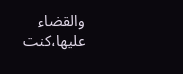والقضاء عليها،كنت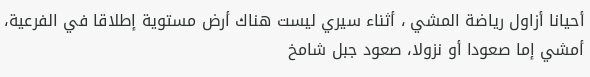أحيانا أزاول رياضة المشي ، أثناء سيري ليست هناك أرض مستوية إطلاقا في الفرعية، أمشي إما صعودا أو نزولا، صعود جبل شامخ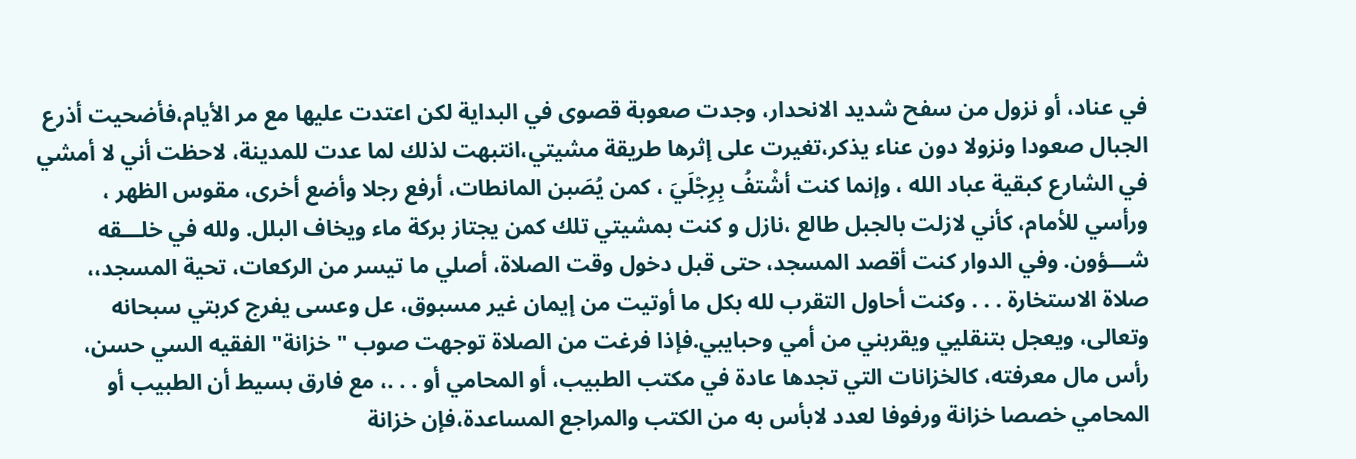في عناد، أو نزول من سفح شديد الانحدار، وجدت صعوبة قصوى في البداية لكن اعتدت عليها مع مر الأيام،فأضحيت أذرع الجبال صعودا ونزولا دون عناء يذكر،تغيرت على إثرها طريقة مشيتي،انتبهت لذلك لما عدت للمدينة، لاحظت أني لا أمشي في الشارع كبقية عباد الله ، وإنما كنت أشْتفُ بِرِجْلَيَ ، كمن يُصَبن المانطات، أرفع رجلا وأضع أخرى، مقوس الظهر ، ورأسي للأمام، كأني لازلت بالجبل طالع ،نازل و كنت بمشيتي تلك كمن يجتاز بركة ماء ويخاف البلل. ولله في خلـــقه شـــؤون. وفي الدوار كنت أقصد المسجد، حتى قبل دخول وقت الصلاة، أصلي ما تيسر من الركعات، تحية المسجد،، صلاة الاستخارة . . . وكنت أحاول التقرب لله بكل ما أوتيت من إيمان غير مسبوق، عل وعسى يفرج كربتي سبحانه وتعالى، ويعجل بتنقليي ويقربني من أمي وحبايبي.فإذا فرغت من الصلاة توجهت صوب "خزانة" الفقيه السي حسن، رأس مال معرفته، كالخزانات التي تجدها عادة في مكتب الطبيب، أو المحامي أو . . .، مع فارق بسيط أن الطبيب أو المحامي خصصا خزانة ورفوفا لعدد لابأس به من الكتب والمراجع المساعدة،فإن خزانة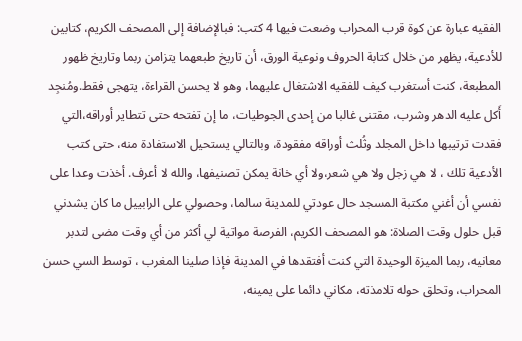الفقيه عبارة عن كوة قرب المحراب وضعت فيها 4 كتب: فبالإضافة إلى المصحف الكريم، كتابين للأدعية، يظهر من خلال كتابة الحروف ونوعية الورق، أن تاريخ طبعهما يتزامن ربما وتاريخ ظهور المطبعة، كنت أستغرب كيف للفقيه الاشتغال عليهما، وهو لا يحسن القراءة، يتهجى فقط.ومُنجِد أَكل عليه الدهر وشرب، مقتنى غالبا من إحدى الجوطيات، ما إن تفتحه حتى تتطاير أوراقه،التي فقدت ترتيبها داخل المجلد وثُلث أوراقه مفقودة، وبالتالي يستحيل الاستفادة منه، حتى كتب الأدعية تلك ، لا هي زجل ولا هي شعر،ولا أي خانة يمكن تصنيفها، والله لا أعرف. أخذت وعدا على نفسي أن أغني مكتبة المسجد حال عودتي للمدينة سالما، وحصولي على الرابييل ما كان يشدني قبل حلول وقت الصلاة: هو المصحف الكريم، الفرصة مواتية لي أكثر من أي وقت مضى لتدبر معانيه، ربما الميزة الوحيدة التي كنت أفتقدها في المدينة فإذا صلينا المغرب ، توسط السي حسن المحراب، وتحلق حوله تلامذته، مكاني دائما على يمينه،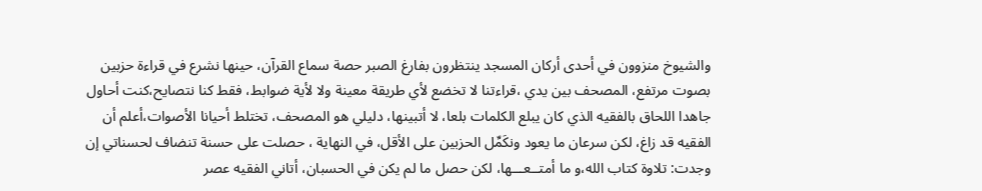والشيوخ منزوون في أحدى أركان المسجد ينتظرون بفارغ الصبر حصة سماع القرآن، حينها نشرع في قراءة حزبين بصوت مرتفع، المصحف بين يدي ،قراءتنا لا تخضع لأي طريقة معينة ولا لأية ضوابط، فقط كنا نتصايح،كنت أحاول جاهدا اللحاق بالفقيه الذي كان يبلع الكلمات بلعا، لا أتبينها، دليلي هو المصحف، تختلط أحيانا الأصوات،أعلم أن الفقيه قد زاغ، لكن سرعان ما يعود ونكَمِّل الحزبين على الأقل، في النهاية ، حصلت على حسنة تنضاف لحسناتي إن وجدت: تلاوة كتاب الله،و ما أمتــعـــها، لكن حصل ما لم يكن في الحسبان، أتاني الفقيه عصر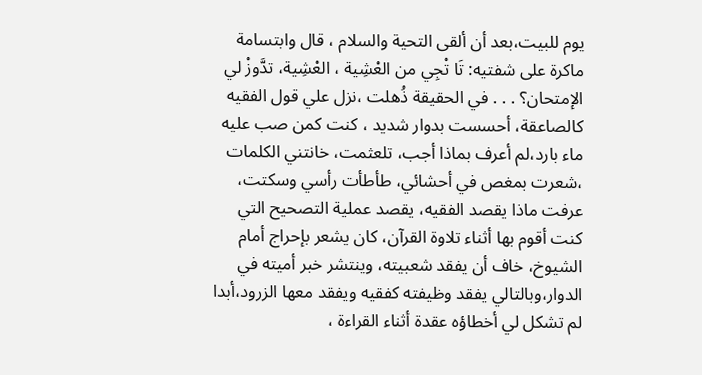يوم للبيت،بعد أن ألقى التحية والسلام ، قال وابتسامة ماكرة على شفتيه: تَا تْجِي من العْشِية ، العْشِية، تدَّوزْ لي الإمتحان؟ . . . في الحقيقة ذُهلت ،نزل علي قول الفقيه كالصاعقة، أحسست بدوار شديد ، كنت كمن صب عليه ماء بارد،لم أعرف بماذا أجب، تلعثمت، خانتني الكلمات ،شعرت بمغص في أحشائي، طأطأت رأسي وسكتت، عرفت ماذا يقصد الفقيه، يقصد عملية التصحيح التي كنت أقوم بها أثناء تلاوة القرآن، كان يشعر بإحراج أمام الشيوخ، خاف أن يفقد شعبيته، وينتشر خبر أميته في الدوار،وبالتالي يفقد وظيفته كفقيه ويفقد معها الزرود،أبدا لم تشكل لي أخطاؤه عقدة أثناء القراءة ،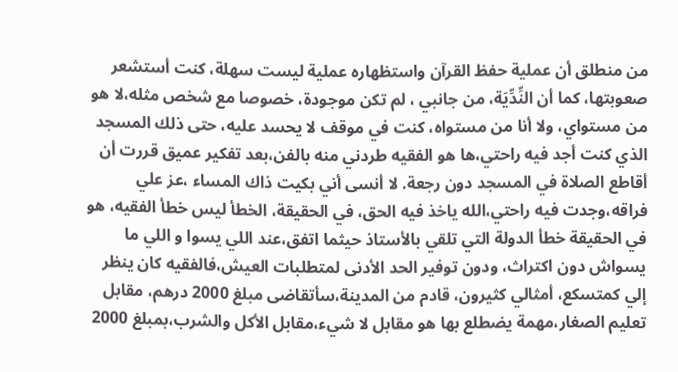من منطلق أن عملية حفظ القرآن واستظهاره عملية ليست سهلة، كنت أستشعر صعوبتها، كما أن النِّدِّيَة، من جانبي ، لم تكن موجودة، خصوصا مع شخص مثله،لا هو من مستواي، ولا أنا من مستواه، كنت في موقف لا يحسد عليه، حتى ذلك المسجد الذي كنت أجد فيه راحتي،ها هو الفقيه طردني منه بالفن،بعد تفكير عميق قررت أن أقاطع الصلاة في المسجد دون رجعة. لا أنسى أني بكيت ذاك المساء ،عز علي فراقه،وجدت فيه راحتي،الله ياخذ فيه الحق، في الحقيقة، الخطأ ليس خطأ الفقيه، هو في الحقيقة خطأ الدولة التي تلقي بالأستاذ حيثما اتفق،عند اللي يسوا و اللي ما يسواش دون اكتراث، ودون توفير الحد الأدنى لمتطلبات العيش،فالفقيه كان ينظر إلي كمتسكع، أمثالي كثيرون، قادم من المدينة،سأتقاضى مبلغ 2000 درهم، مقابل تعليم الصغار،مهمة يضطلع بها هو مقابل لا شيء،مقابل الأكل والشرب،بمبلغ 2000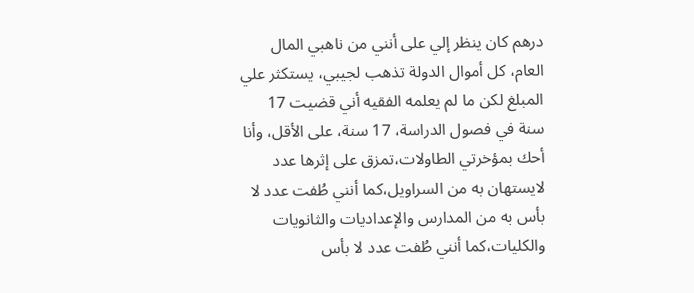درهم كان ينظر إلي على أنني من ناهبي المال العام، كل أموال الدولة تذهب لجيبي، يستكثر علي المبلغ لكن ما لم يعلمه الفقيه أني قضيت 17 سنة في فصول الدراسة، 17 سنة، على الأقل، وأنا أحك بمؤخرتي الطاولات،تمزق على إثرها عدد لايستهان به من السراويل،كما أنني طُفت عدد لا بأس به من المدارس والإعداديات والثانويات والكليات،كما أنني طُفت عدد لا بأس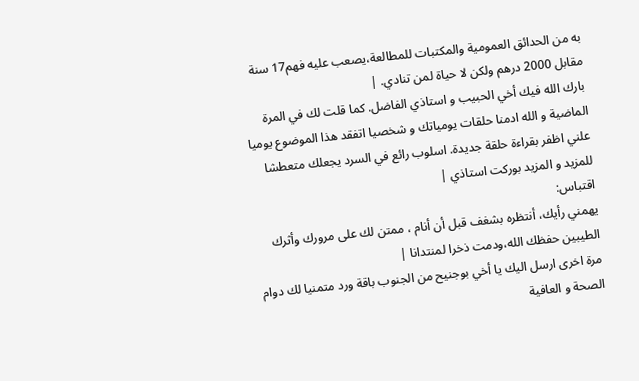به من الحدائق العمومية والمكتبات للمطالعة،يصعب عليه فهم17 سنة مقابل 2000 درهم ولكن لا حياة لمن تنادي. |
بارك الله فيك أخي الحبيب و استاذي الفاضل. كما قلت لك في المرة الماضية و الله ادمنا حلقات يومياتك و شخصيا اتفقد هذا الموضوع يوميا علني اظفر بقراءة حلقة جديدة. اسلوب رائع في السرد يجعلك متعطشا للمزيد و المزيد بوركت استاذي |
اقتباس:
يهمني رأيك، أنتظره بشغف قبل أن أنام ، ممتن لك على مرورك وأثرك الطيبين حفظك الله،ودمت ذخرا لمنتدانا |
مرة اخرى ارسل اليك يا أخي بوجنيح من الجنوب باقة ورد متمنيا لك دوام الصحة و العافية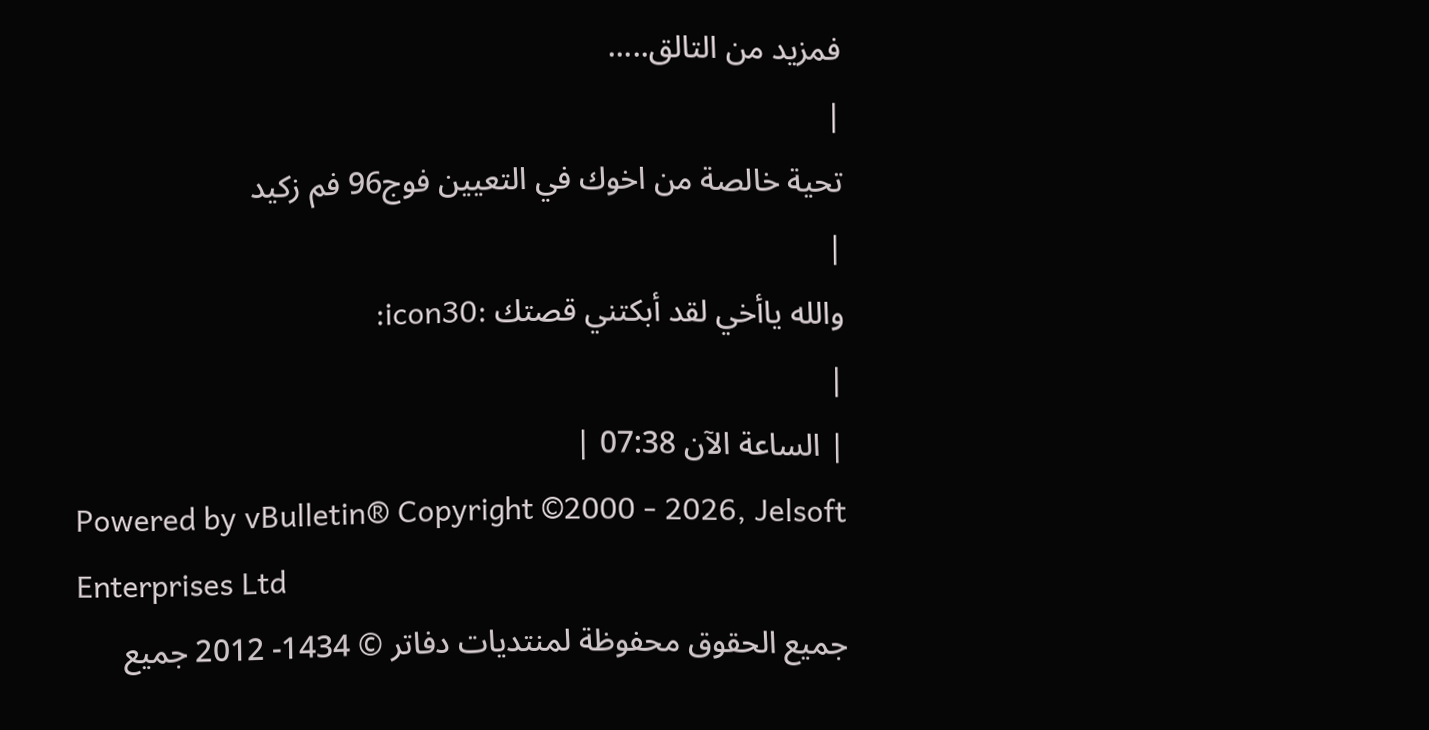فمزيد من التالق.....
|
تحية خالصة من اخوك في التعيين فوج96 فم زكيد
|
والله ياأخي لقد أبكتني قصتك :icon30:
|
| الساعة الآن 07:38 |
Powered by vBulletin® Copyright ©2000 - 2026, Jelsoft Enterprises Ltd
جميع الحقوق محفوظة لمنتديات دفاتر © 1434- 2012 جميع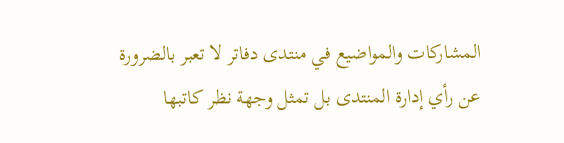المشاركات والمواضيع في منتدى دفاتر لا تعبر بالضرورة عن رأي إدارة المنتدى بل تمثل وجهة نظر كاتبها